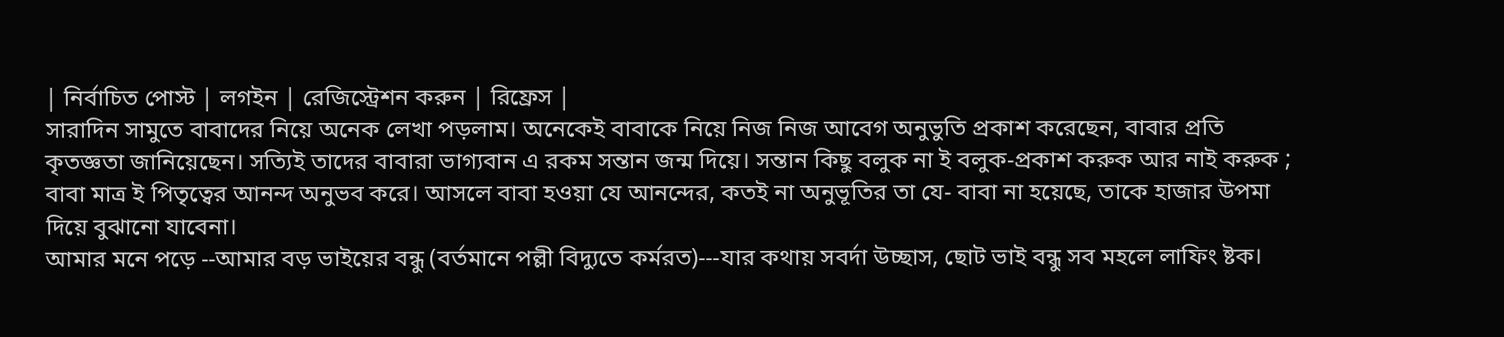| নির্বাচিত পোস্ট | লগইন | রেজিস্ট্রেশন করুন | রিফ্রেস |
সারাদিন সামুতে বাবাদের নিয়ে অনেক লেখা পড়লাম। অনেকেই বাবাকে নিয়ে নিজ নিজ আবেগ অনুভুতি প্রকাশ করেছেন, বাবার প্রতি কৃতজ্ঞতা জানিয়েছেন। সত্যিই তাদের বাবারা ভাগ্যবান এ রকম সন্তান জন্ম দিয়ে। সন্তান কিছু বলুক না ই বলুক-প্রকাশ করুক আর নাই করুক ; বাবা মাত্র ই পিতৃত্বের আনন্দ অনুভব করে। আসলে বাবা হওয়া যে আনন্দের, কতই না অনুভূতির তা যে- বাবা না হয়েছে, তাকে হাজার উপমা দিয়ে বুঝানো যাবেনা।
আমার মনে পড়ে --আমার বড় ভাইয়ের বন্ধু (বর্তমানে পল্লী বিদ্যুতে কর্মরত)---যার কথায় সবর্দা উচ্ছাস, ছোট ভাই বন্ধু সব মহলে লাফিং ষ্টক।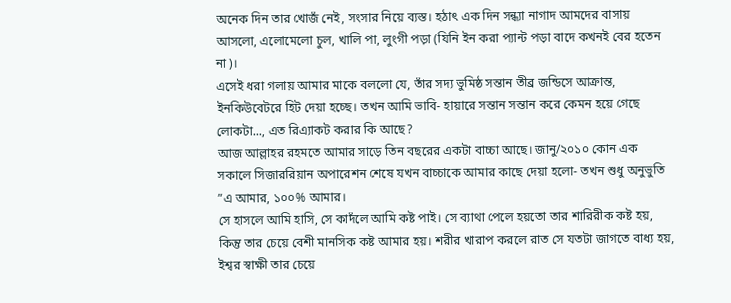অনেক দিন তার খোজঁ নেই, সংসার নিয়ে ব্যস্ত। হঠাৎ এক দিন সন্ধ্যা নাগাদ আমদের বাসায় আসলো, এলোমেলো চুল, খালি পা, লুংগী পড়া (যিনি ইন করা প্যান্ট পড়া বাদে কখনই বের হতেন না)।
এসেই ধরা গলায় আমার মাকে বললো যে, তাঁর সদ্য ভুমিষ্ঠ সন্তান তীব্র জন্ডিসে আক্রান্ত, ইনকিউবেটরে হিট দেয়া হচ্ছে। তখন আমি ভাবি- হায়ারে সন্তান সন্তান করে কেমন হয়ে গেছে লোকটা..., এত রিএ্যাকট করার কি আছে?
আজ আল্লাহর রহমতে আমার সাড়ে তিন বছরের একটা বাচ্চা আছে। জানু/২০১০ কোন এক সকালে সিজাররিয়ান অপারেশন শেষে যখন বাচ্চাকে আমার কাছে দেয়া হলো- তখন শুধু অনুভুতি ”এ আমার, ১০০% আমার।
সে হাসলে আমি হাসি, সে কাদঁলে আমি কষ্ট পাই। সে ব্যাথা পেলে হয়তো তার শারিরীক কষ্ট হয়, কিন্তু তার চেয়ে বেশী মানসিক কষ্ট আমার হয়। শরীর খারাপ করলে রাত সে যতটা জাগতে বাধ্য হয়, ইশ্বর স্বাক্ষী তার চেয়ে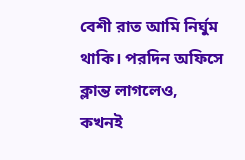বেশী রাত আমি নির্ঘুম থাকি। পরদিন অফিসে ক্লান্ত লাগলেও, কখনই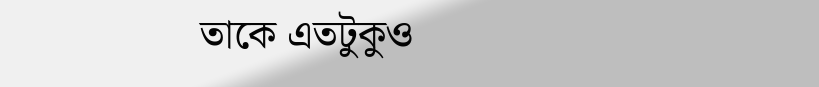তাকে এতটুকুও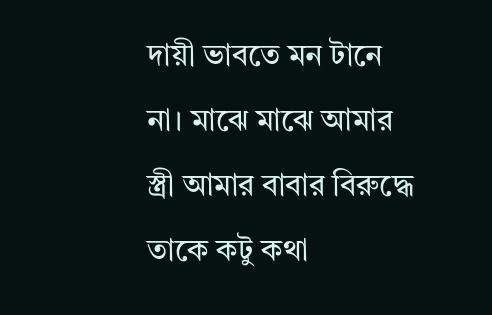দায়ী ভাবতে মন টানে না। মাঝে মাঝে আমার স্ত্রী আমার বাবার বিরুদ্ধে তাকে কটু কথা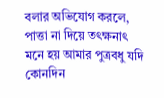বলার অভিযোগ করলে, পাত্তা না দিয়ে তৎক্ষনাৎ মনে হয় আমার পুত্রবধু যদি কোনদিন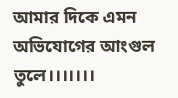আমার দিকে এমন অভিযোগের আংগুল তুলে।।।।।।।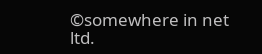©somewhere in net ltd.